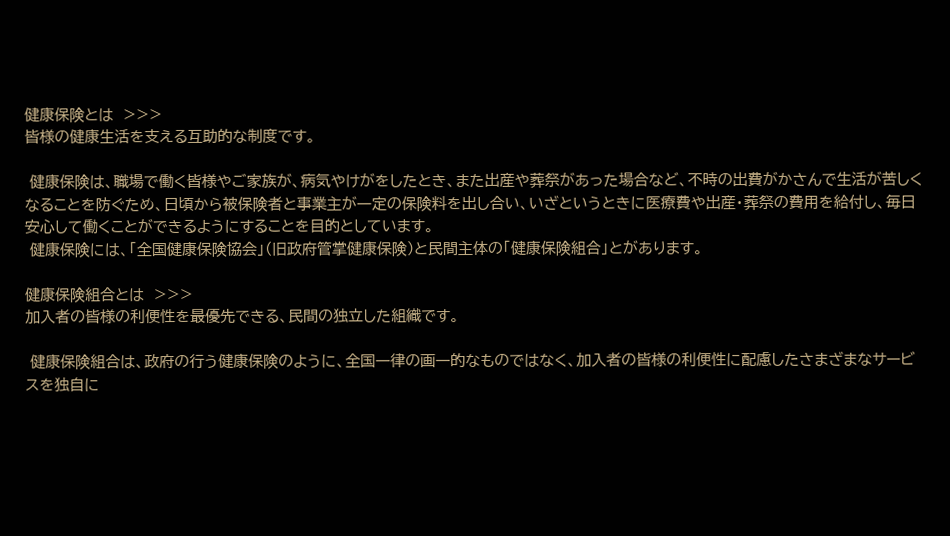健康保険とは  >>>
皆様の健康生活を支える互助的な制度です。

 健康保険は、職場で働く皆様やご家族が、病気やけがをしたとき、また出産や葬祭があった場合など、不時の出費がかさんで生活が苦しくなることを防ぐため、日頃から被保険者と事業主が一定の保険料を出し合い、いざというときに医療費や出産・葬祭の費用を給付し、毎日安心して働くことができるようにすることを目的としています。
 健康保険には、「全国健康保険協会」(旧政府管掌健康保険)と民間主体の「健康保険組合」とがあります。

健康保険組合とは  >>>
加入者の皆様の利便性を最優先できる、民間の独立した組織です。

 健康保険組合は、政府の行う健康保険のように、全国一律の画一的なものではなく、加入者の皆様の利便性に配慮したさまざまなサービスを独自に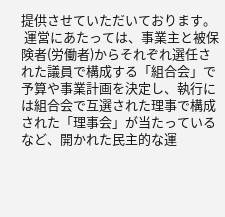提供させていただいております。
 運営にあたっては、事業主と被保険者(労働者)からそれぞれ選任された議員で構成する「組合会」で予算や事業計画を決定し、執行には組合会で互選された理事で構成された「理事会」が当たっているなど、開かれた民主的な運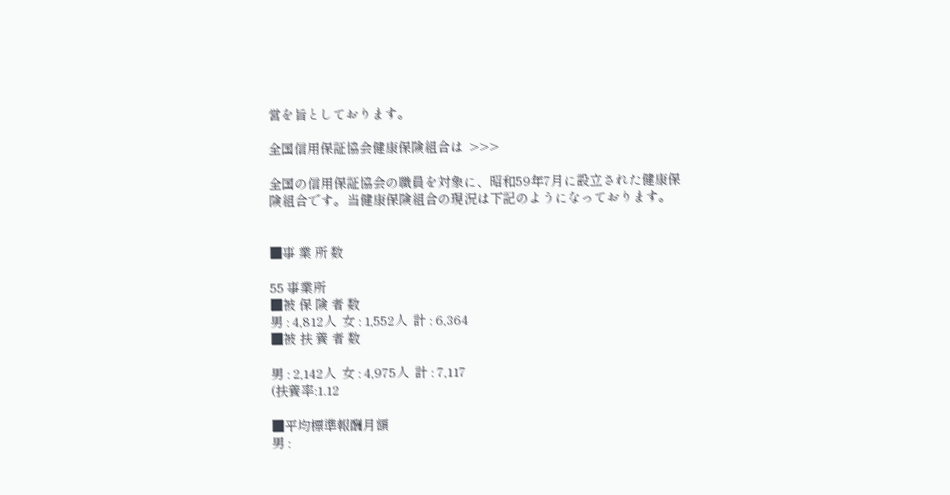営を旨としております。

全国信用保証協会健康保険組合は  >>>

全国の信用保証協会の職員を対象に、昭和59年7月に設立された健康保険組合です。当健康保険組合の現況は下記のようになっております。


■事 業 所 数

55 事業所
■被 保 険 者 数
男 : 4,812人  女 : 1,552人  計 : 6,364
■被 扶 養 者 数

男 : 2,142人  女 : 4,975人  計 : 7,117
(扶養率:1.12

■平均標準報酬月額
男 :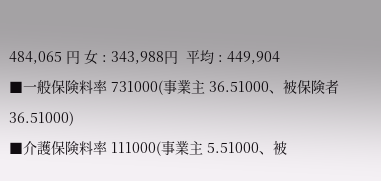484,065 円 女 : 343,988円  平均 : 449,904
■一般保険料率 731000(事業主 36.51000、被保険者 36.51000)
■介護保険料率 111000(事業主 5.51000、被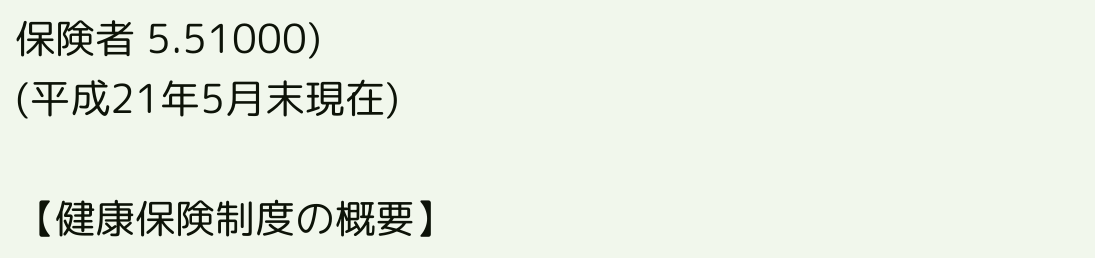保険者 5.51000)
(平成21年5月末現在)

【健康保険制度の概要】